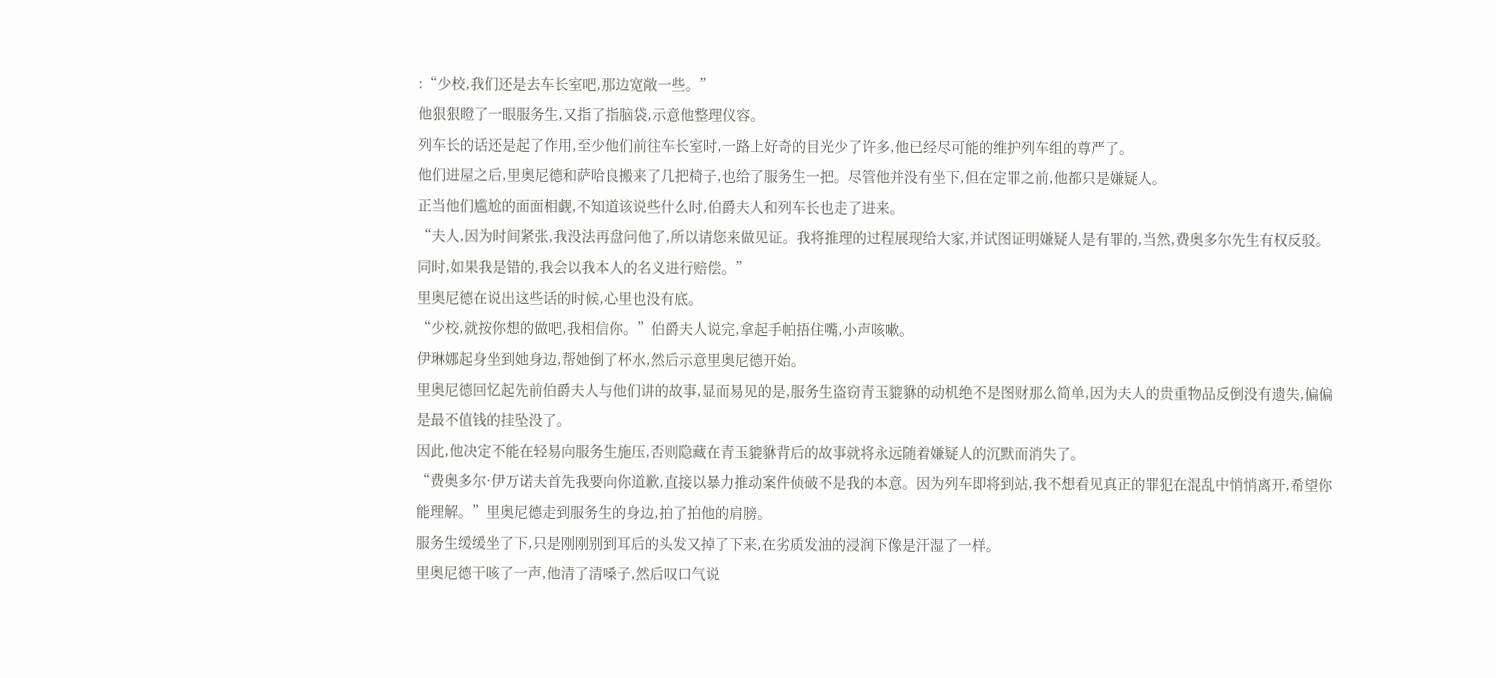:“少校,我们还是去车长室吧,那边宽敞一些。”
他狠狠瞪了一眼服务生,又指了指脑袋,示意他整理仪容。
列车长的话还是起了作用,至少他们前往车长室时,一路上好奇的目光少了许多,他已经尽可能的维护列车组的尊严了。
他们进屋之后,里奥尼德和萨哈良搬来了几把椅子,也给了服务生一把。尽管他并没有坐下,但在定罪之前,他都只是嫌疑人。
正当他们尴尬的面面相觑,不知道该说些什么时,伯爵夫人和列车长也走了进来。
“夫人,因为时间紧张,我没法再盘问他了,所以请您来做见证。我将推理的过程展现给大家,并试图证明嫌疑人是有罪的,当然,费奥多尔先生有权反驳。同时,如果我是错的,我会以我本人的名义进行赔偿。”
里奥尼德在说出这些话的时候,心里也没有底。
“少校,就按你想的做吧,我相信你。”伯爵夫人说完,拿起手帕捂住嘴,小声咳嗽。
伊琳娜起身坐到她身边,帮她倒了杯水,然后示意里奥尼德开始。
里奥尼德回忆起先前伯爵夫人与他们讲的故事,显而易见的是,服务生盗窃青玉貔貅的动机绝不是图财那么简单,因为夫人的贵重物品反倒没有遗失,偏偏是最不值钱的挂坠没了。
因此,他决定不能在轻易向服务生施压,否则隐藏在青玉貔貅背后的故事就将永远随着嫌疑人的沉默而消失了。
“费奥多尔·伊万诺夫首先我要向你道歉,直接以暴力推动案件侦破不是我的本意。因为列车即将到站,我不想看见真正的罪犯在混乱中悄悄离开,希望你能理解。”里奥尼德走到服务生的身边,拍了拍他的肩膀。
服务生缓缓坐了下,只是刚刚别到耳后的头发又掉了下来,在劣质发油的浸润下像是汗湿了一样。
里奥尼德干咳了一声,他清了清嗓子,然后叹口气说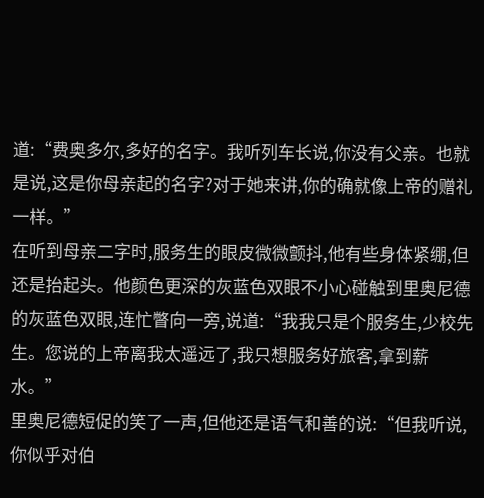道:“费奥多尔,多好的名字。我听列车长说,你没有父亲。也就是说,这是你母亲起的名字?对于她来讲,你的确就像上帝的赠礼一样。”
在听到母亲二字时,服务生的眼皮微微颤抖,他有些身体紧绷,但还是抬起头。他颜色更深的灰蓝色双眼不小心碰触到里奥尼德的灰蓝色双眼,连忙瞥向一旁,说道:“我我只是个服务生,少校先生。您说的上帝离我太遥远了,我只想服务好旅客,拿到薪水。”
里奥尼德短促的笑了一声,但他还是语气和善的说:“但我听说,你似乎对伯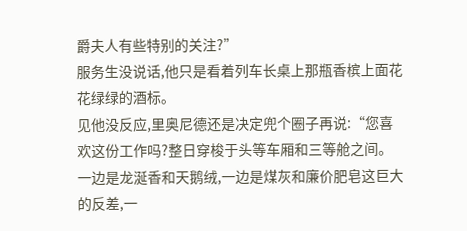爵夫人有些特别的关注?”
服务生没说话,他只是看着列车长桌上那瓶香槟上面花花绿绿的酒标。
见他没反应,里奥尼德还是决定兜个圈子再说:“您喜欢这份工作吗?整日穿梭于头等车厢和三等舱之间。一边是龙涎香和天鹅绒,一边是煤灰和廉价肥皂这巨大的反差,一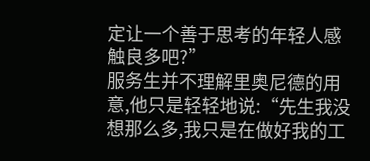定让一个善于思考的年轻人感触良多吧?”
服务生并不理解里奥尼德的用意,他只是轻轻地说:“先生我没想那么多,我只是在做好我的工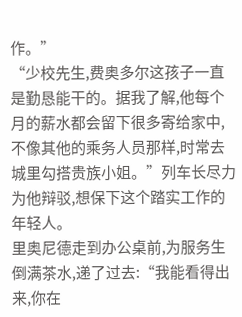作。”
“少校先生,费奥多尔这孩子一直是勤恳能干的。据我了解,他每个月的薪水都会留下很多寄给家中,不像其他的乘务人员那样,时常去城里勾搭贵族小姐。”列车长尽力为他辩驳,想保下这个踏实工作的年轻人。
里奥尼德走到办公桌前,为服务生倒满茶水,递了过去:“我能看得出来,你在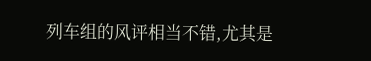列车组的风评相当不错,尤其是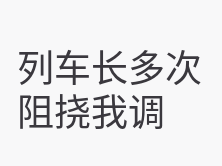列车长多次阻挠我调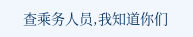查乘务人员,我知道你们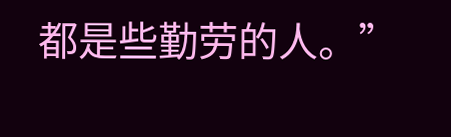都是些勤劳的人。”